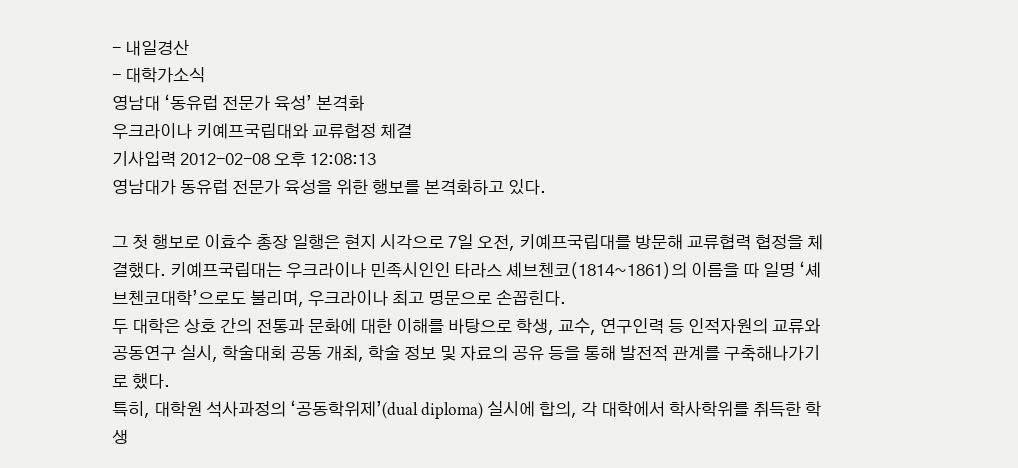- 내일경산
- 대학가소식
영남대 ‘동유럽 전문가 육성’ 본격화
우크라이나 키예프국립대와 교류협정 체결
기사입력 2012-02-08 오후 12:08:13
영남대가 동유럽 전문가 육성을 위한 행보를 본격화하고 있다.

그 첫 행보로 이효수 총장 일행은 현지 시각으로 7일 오전, 키예프국립대를 방문해 교류협력 협정을 체결했다. 키예프국립대는 우크라이나 민족시인인 타라스 셰브첸코(1814~1861)의 이름을 따 일명 ‘셰브첸코대학’으로도 불리며, 우크라이나 최고 명문으로 손꼽힌다.
두 대학은 상호 간의 전통과 문화에 대한 이해를 바탕으로 학생, 교수, 연구인력 등 인적자원의 교류와 공동연구 실시, 학술대회 공동 개최, 학술 정보 및 자료의 공유 등을 통해 발전적 관계를 구축해나가기로 했다.
특히, 대학원 석사과정의 ‘공동학위제’(dual diploma) 실시에 합의, 각 대학에서 학사학위를 취득한 학생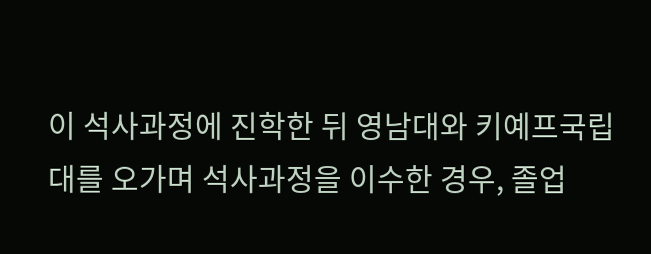이 석사과정에 진학한 뒤 영남대와 키예프국립대를 오가며 석사과정을 이수한 경우, 졸업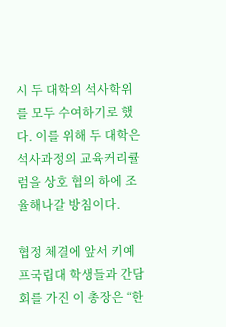시 두 대학의 석사학위를 모두 수여하기로 했다. 이를 위해 두 대학은 석사과정의 교육커리큘럼을 상호 협의 하에 조율해나갈 방침이다.

협정 체결에 앞서 키예프국립대 학생들과 간담회를 가진 이 총장은 “한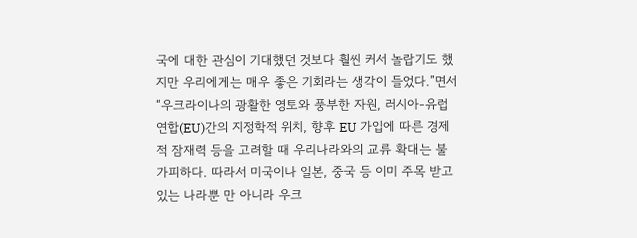국에 대한 관심이 기대했던 것보다 훨씬 커서 놀랍기도 했지만 우리에게는 매우 좋은 기회라는 생각이 들었다.”면서
“우크라이나의 광활한 영토와 풍부한 자원, 러시아-유럽연합(EU)간의 지정학적 위치, 향후 EU 가입에 따른 경제적 잠재력 등을 고려할 때 우리나라와의 교류 확대는 불가피하다. 따라서 미국이나 일본, 중국 등 이미 주목 받고 있는 나라뿐 만 아니라 우크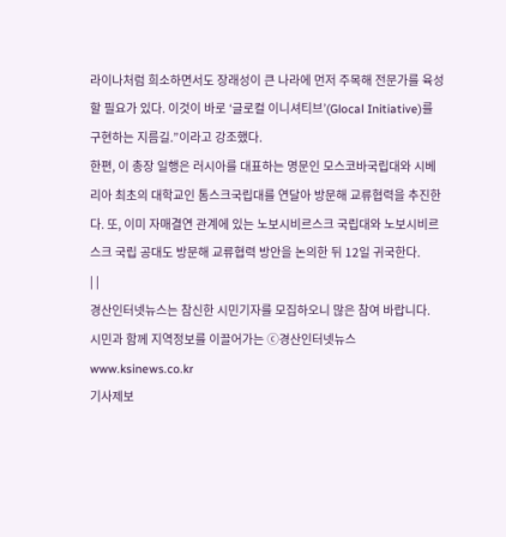라이나처럼 희소하면서도 장래성이 큰 나라에 먼저 주목해 전문가를 육성할 필요가 있다. 이것이 바로 ‘글로컬 이니셔티브’(Glocal Initiative)를 구현하는 지름길.”이라고 강조했다.
한편, 이 총장 일행은 러시아를 대표하는 명문인 모스코바국립대와 시베리아 최초의 대학교인 톰스크국립대를 연달아 방문해 교류협력을 추진한다. 또, 이미 자매결연 관계에 있는 노보시비르스크 국립대와 노보시비르스크 국립 공대도 방문해 교류협력 방안을 논의한 뒤 12일 귀국한다.
| |
경산인터넷뉴스는 참신한 시민기자를 모집하오니 많은 참여 바랍니다.
시민과 함께 지역정보를 이끌어가는 ⓒ경산인터넷뉴스 www.ksinews.co.kr
기사제보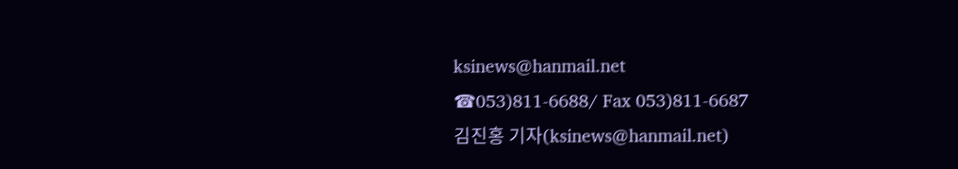ksinews@hanmail.net
☎053)811-6688/ Fax 053)811-6687
김진홍 기자(ksinews@hanmail.net)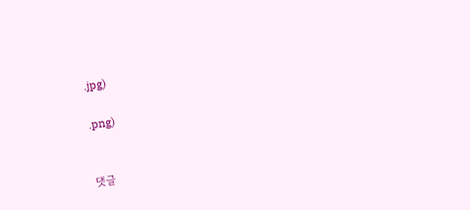.jpg)

.png)


댓글